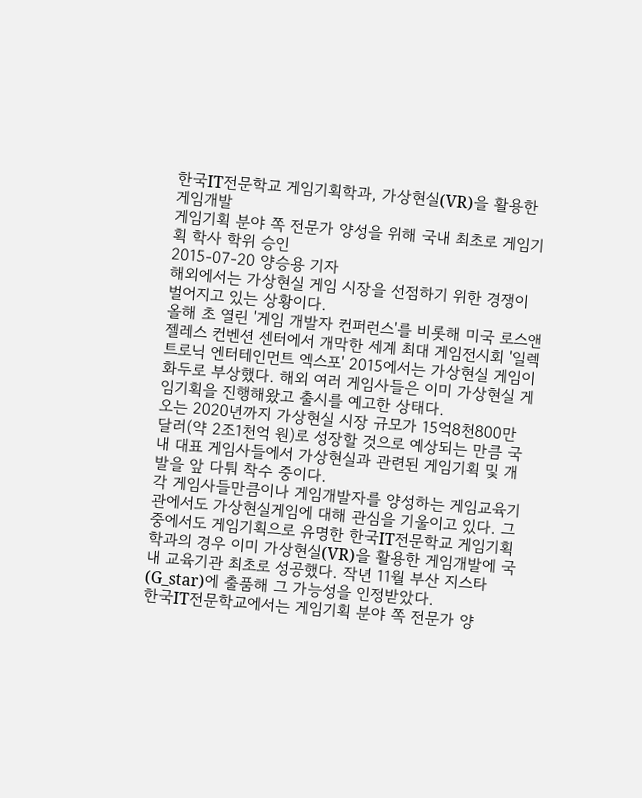한국IT전문학교 게임기획학과, 가상현실(VR)을 활용한 게임개발
게임기획 분야 쪽 전문가 양성을 위해 국내 최초로 게임기획 학사 학위 승인
2015-07-20 양승용 기자
해외에서는 가상현실 게임 시장을 선점하기 위한 경쟁이 벌어지고 있는 상황이다.
올해 초 열린 '게임 개발자 컨퍼런스'를 비롯해 미국 로스앤젤레스 컨벤션 센터에서 개막한 세계 최대 게임전시회 '일렉트로닉 엔터테인먼트 엑스포' 2015에서는 가상현실 게임이 화두로 부상했다. 해외 여러 게임사들은 이미 가상현실 게임기획을 진행해왔고 출시를 예고한 상태다.
오는 2020년까지 가상현실 시장 규모가 15억8천800만 달러(약 2조1천억 원)로 성장할 것으로 예상되는 만큼 국내 대표 게임사들에서 가상현실과 관련된 게임기획 및 개발을 앞 다퉈 착수 중이다.
각 게임사들만큼이나 게임개발자를 양성하는 게임교육기관에서도 가상현실게임에 대해 관심을 기울이고 있다. 그 중에서도 게임기획으로 유명한 한국IT전문학교 게임기획학과의 경우 이미 가상현실(VR)을 활용한 게임개발에 국내 교육기관 최초로 성공했다. 작년 11월 부산 지스타(G_star)에 출품해 그 가능성을 인정받았다.
한국IT전문학교에서는 게임기획 분야 쪽 전문가 양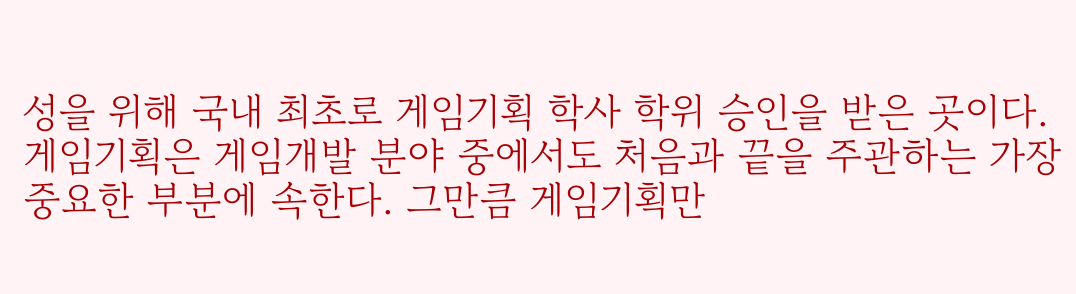성을 위해 국내 최초로 게임기획 학사 학위 승인을 받은 곳이다.
게임기획은 게임개발 분야 중에서도 처음과 끝을 주관하는 가장 중요한 부분에 속한다. 그만큼 게임기획만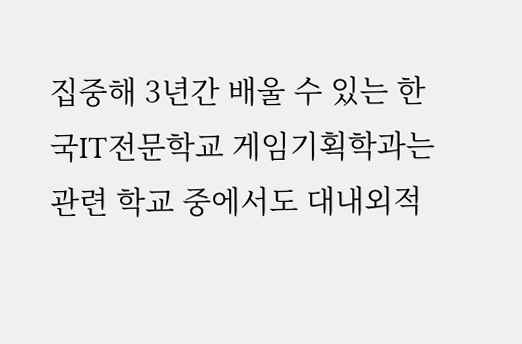집중해 3년간 배울 수 있는 한국IT전문학교 게임기획학과는 관련 학교 중에서도 대내외적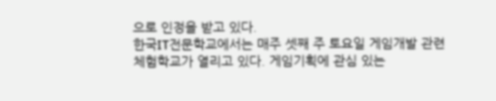으로 인정을 받고 있다.
한국IT전문학교에서는 매주 셋째 주 토요일 게임개발 관련 체험학교가 열리고 있다. 게임기획에 관심 있는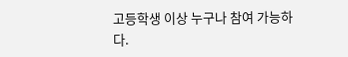고등학생 이상 누구나 참여 가능하다.